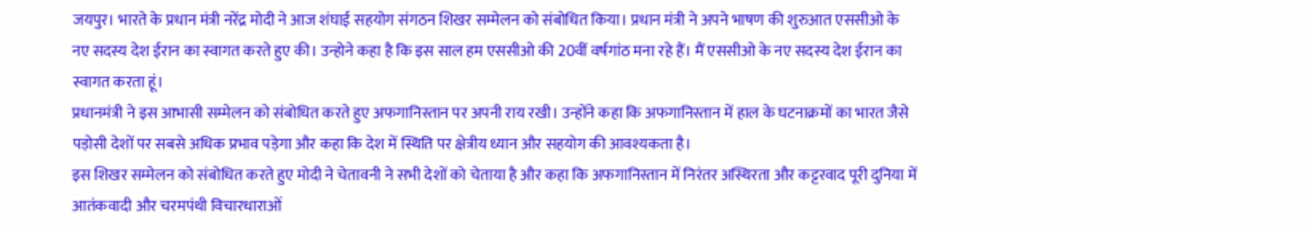जयपुर। भारते के प्रधान मंत्री नरेंद्र मोदी ने आज शंघाई सहयोग संगठन शिखर सम्मेलन को संबोधित किया। प्रधान मंत्री ने अपने भाषण की शुरुआत एससीओ के नए सदस्य देश ईरान का स्वागत करते हुए की। उन्होने कहा है कि इस साल हम एससीओ की 20वीं वर्षगांठ मना रहे हैं। मैं एससीओ के नए सदस्य देश ईरान का स्वागत करता हूं।
प्रधानमंत्री ने इस आभासी सम्मेलन को संबोधित करते हुए अफगानिस्तान पर अपनी राय रखी। उन्होंने कहा कि अफगानिस्तान में हाल के घटनाक्रमों का भारत जैसे पड़ोसी देशों पर सबसे अधिक प्रभाव पड़ेगा और कहा कि देश में स्थिति पर क्षेत्रीय ध्यान और सहयोग की आवश्यकता है।
इस शिखर सम्मेलन को संबोधित करते हुए मोदी ने चेतावनी ने सभी देशों को चेताया है और कहा कि अफगानिस्तान में निरंतर अस्थिरता और कट्टरवाद पूरी दुनिया में आतंकवादी और चरमपंथी विचारधाराओं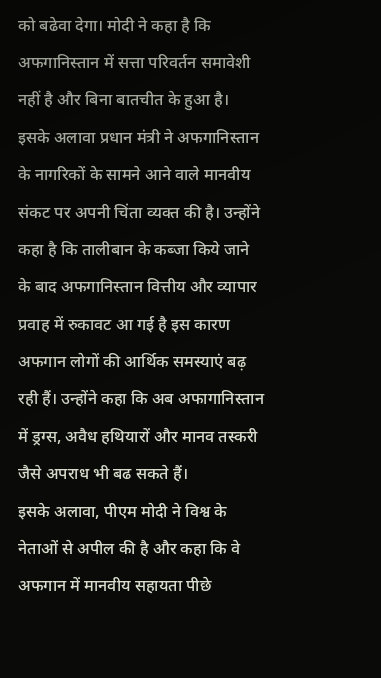को बढेवा देगा। मोदी ने कहा है कि अफगानिस्तान में सत्ता परिवर्तन समावेशी नहीं है और बिना बातचीत के हुआ है।
इसके अलावा प्रधान मंत्री ने अफगानिस्तान के नागरिकों के सामने आने वाले मानवीय संकट पर अपनी चिंता व्यक्त की है। उन्होंने कहा है कि तालीबान के कब्जा किये जाने के बाद अफगानिस्तान वित्तीय और व्यापार प्रवाह में रुकावट आ गई है इस कारण अफगान लोगों की आर्थिक समस्याएं बढ़ रही हैं। उन्होंने कहा कि अब अफागानिस्तान में ड्रग्स, अवैध हथियारों और मानव तस्करी जैसे अपराध भी बढ सकते हैं।
इसके अलावा, पीएम मोदी ने विश्व के नेताओं से अपील की है और कहा कि वे अफगान में मानवीय सहायता पीछे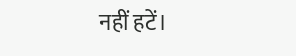नहीं हटें।